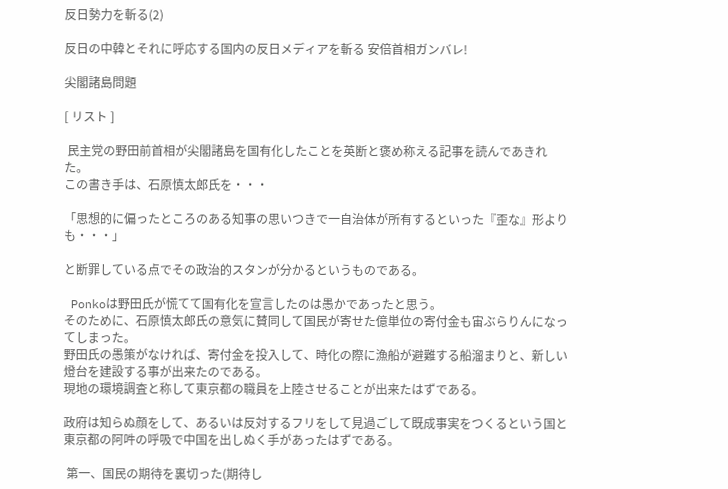反日勢力を斬る(2)

反日の中韓とそれに呼応する国内の反日メディアを斬る 安倍首相ガンバレ!

尖閣諸島問題

[ リスト ]

 民主党の野田前首相が尖閣諸島を国有化したことを英断と褒め称える記事を読んであきれた。
この書き手は、石原慎太郎氏を・・・

「思想的に偏ったところのある知事の思いつきで一自治体が所有するといった『歪な』形よりも・・・」

と断罪している点でその政治的スタンが分かるというものである。

 Ponkoは野田氏が慌てて国有化を宣言したのは愚かであったと思う。
そのために、石原慎太郎氏の意気に賛同して国民が寄せた億単位の寄付金も宙ぶらりんになってしまった。
野田氏の愚策がなければ、寄付金を投入して、時化の際に漁船が避難する船溜まりと、新しい燈台を建設する事が出来たのである。
現地の環境調査と称して東京都の職員を上陸させることが出来たはずである。

政府は知らぬ顔をして、あるいは反対するフリをして見過ごして既成事実をつくるという国と東京都の阿吽の呼吸で中国を出しぬく手があったはずである。

 第一、国民の期待を裏切った(期待し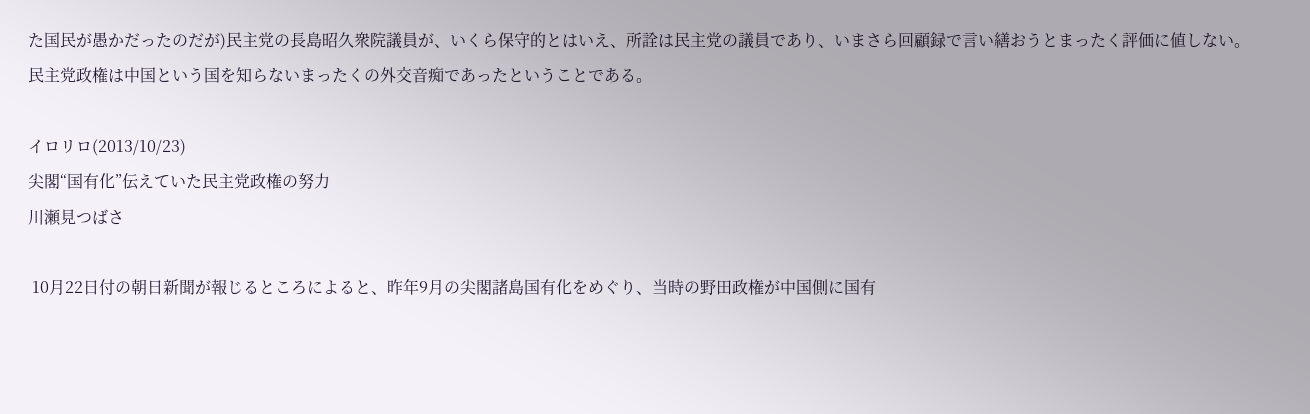た国民が愚かだったのだが)民主党の長島昭久衆院議員が、いくら保守的とはいえ、所詮は民主党の議員であり、いまさら回顧録で言い繕おうとまったく評価に値しない。
民主党政権は中国という国を知らないまったくの外交音痴であったということである。

イロリロ(2013/10/23)
尖閣“国有化”伝えていた民主党政権の努力
川瀬見つばさ

 10月22日付の朝日新聞が報じるところによると、昨年9月の尖閣諸島国有化をめぐり、当時の野田政権が中国側に国有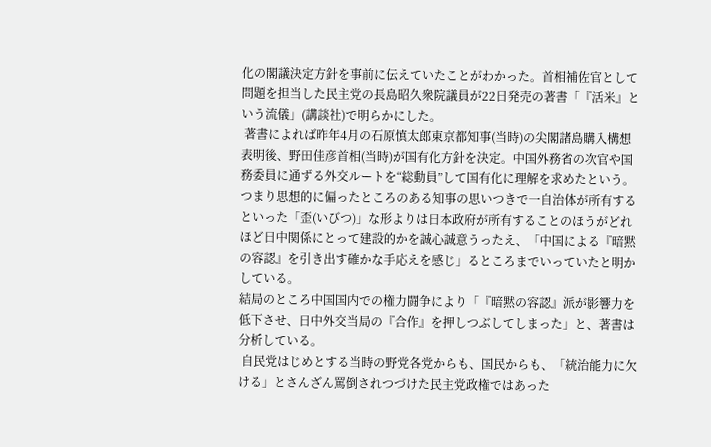化の閣議決定方針を事前に伝えていたことがわかった。首相補佐官として問題を担当した民主党の長島昭久衆院議員が22日発売の著書「『活米』という流儀」(講談社)で明らかにした。
 著書によれば昨年4月の石原慎太郎東京都知事(当時)の尖閣諸島購入構想表明後、野田佳彦首相(当時)が国有化方針を決定。中国外務省の次官や国務委員に通ずる外交ルートを“総動員”して国有化に理解を求めたという。つまり思想的に偏ったところのある知事の思いつきで一自治体が所有するといった「歪(いびつ)」な形よりは日本政府が所有することのほうがどれほど日中関係にとって建設的かを誠心誠意うったえ、「中国による『暗黙の容認』を引き出す確かな手応えを感じ」るところまでいっていたと明かしている。
結局のところ中国国内での権力闘争により「『暗黙の容認』派が影響力を低下させ、日中外交当局の『合作』を押しつぶしてしまった」と、著書は分析している。
 自民党はじめとする当時の野党各党からも、国民からも、「統治能力に欠ける」とさんざん罵倒されつづけた民主党政権ではあった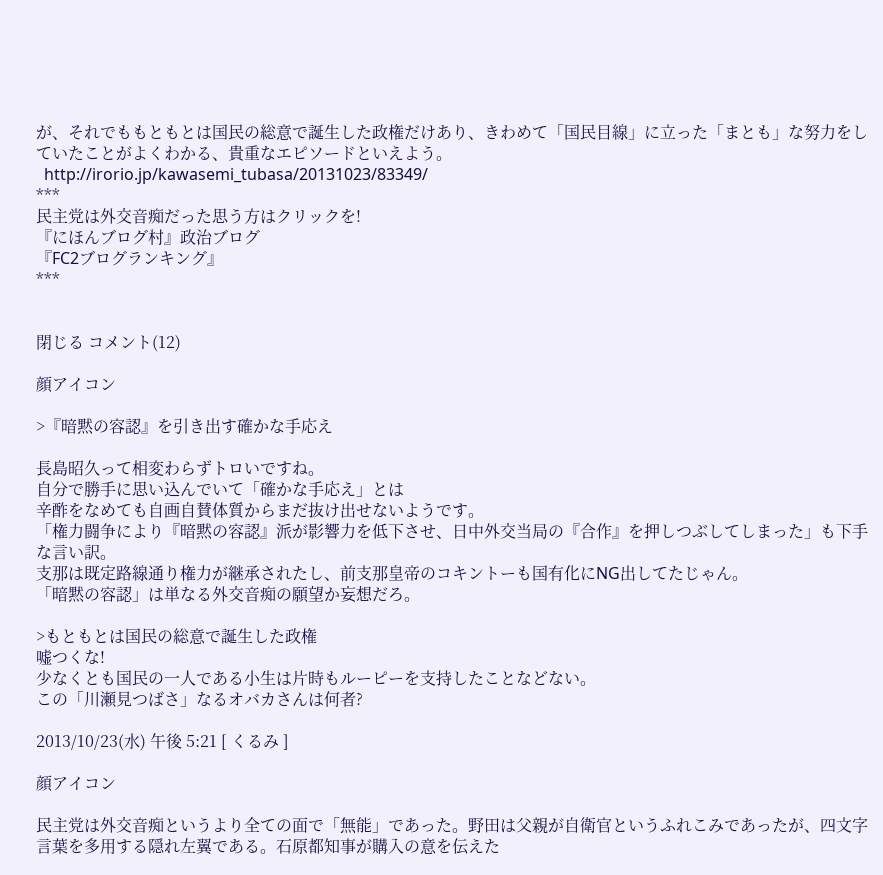が、それでももともとは国民の総意で誕生した政権だけあり、きわめて「国民目線」に立った「まとも」な努力をしていたことがよくわかる、貴重なエピソードといえよう。
  http://irorio.jp/kawasemi_tubasa/20131023/83349/
***
民主党は外交音痴だった思う方はクリックを!
『にほんブログ村』政治ブログ
『FC2ブログランキング』
***


閉じる コメント(12)

顔アイコン

>『暗黙の容認』を引き出す確かな手応え

長島昭久って相変わらずトロいですね。
自分で勝手に思い込んでいて「確かな手応え」とは
辛酢をなめても自画自賛体質からまだ抜け出せないようです。
「権力闘争により『暗黙の容認』派が影響力を低下させ、日中外交当局の『合作』を押しつぶしてしまった」も下手な言い訳。
支那は既定路線通り権力が継承されたし、前支那皇帝のコキントーも国有化にNG出してたじゃん。
「暗黙の容認」は単なる外交音痴の願望か妄想だろ。

>もともとは国民の総意で誕生した政権
嘘つくな!
少なくとも国民の一人である小生は片時もルーピーを支持したことなどない。
この「川瀬見つばさ」なるオバカさんは何者?

2013/10/23(水) 午後 5:21 [ くるみ ]

顔アイコン

民主党は外交音痴というより全ての面で「無能」であった。野田は父親が自衛官というふれこみであったが、四文字言葉を多用する隠れ左翼である。石原都知事が購入の意を伝えた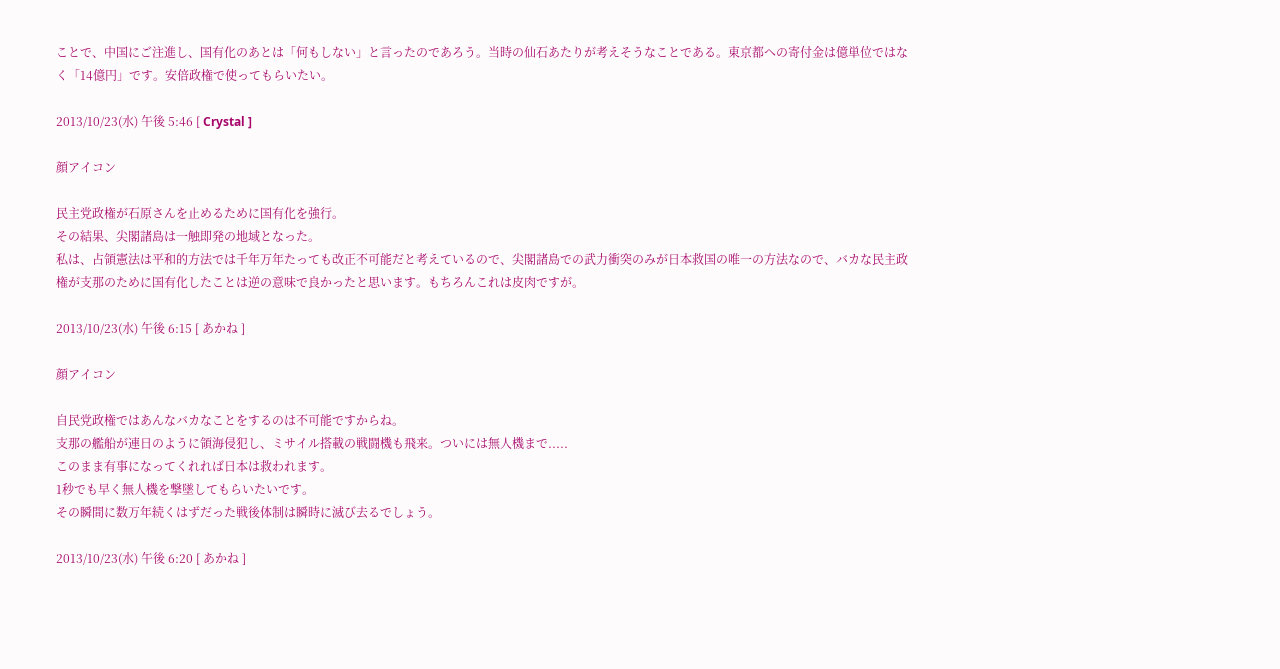ことで、中国にご注進し、国有化のあとは「何もしない」と言ったのであろう。当時の仙石あたりが考えそうなことである。東京都への寄付金は億単位ではなく「14億円」です。安倍政権で使ってもらいたい。

2013/10/23(水) 午後 5:46 [ Crystal ]

顔アイコン

民主党政権が石原さんを止めるために国有化を強行。
その結果、尖閣諸島は一触即発の地域となった。
私は、占領憲法は平和的方法では千年万年たっても改正不可能だと考えているので、尖閣諸島での武力衝突のみが日本救国の唯一の方法なので、バカな民主政権が支那のために国有化したことは逆の意味で良かったと思います。もちろんこれは皮肉ですが。

2013/10/23(水) 午後 6:15 [ あかね ]

顔アイコン

自民党政権ではあんなバカなことをするのは不可能ですからね。
支那の艦船が連日のように領海侵犯し、ミサイル搭載の戦闘機も飛来。ついには無人機まで.....
このまま有事になってくれれば日本は救われます。
1秒でも早く無人機を撃墜してもらいたいです。
その瞬間に数万年続くはずだった戦後体制は瞬時に滅び去るでしょう。

2013/10/23(水) 午後 6:20 [ あかね ]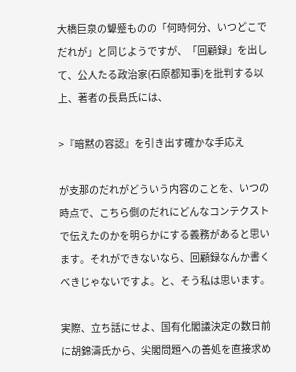大橋巨泉の顰蹙ものの「何時何分、いつどこでだれが」と同じようですが、「回顧録」を出して、公人たる政治家(石原都知事)を批判する以上、著者の長島氏には、

>『暗黙の容認』を引き出す確かな手応え

が支那のだれがどういう内容のことを、いつの時点で、こちら側のだれにどんなコンテクストで伝えたのかを明らかにする義務があると思います。それができないなら、回顧録なんか書くべきじゃないですよ。と、そう私は思います。

実際、立ち話にせよ、国有化閣議決定の数日前に胡錦濤氏から、尖閣問題への善処を直接求め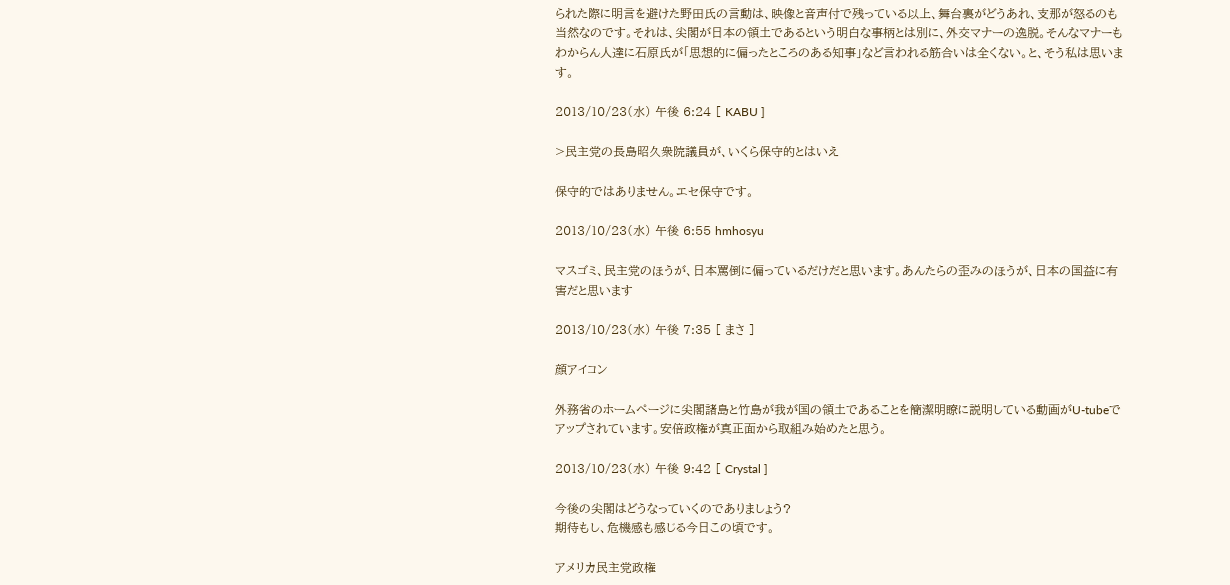られた際に明言を避けた野田氏の言動は、映像と音声付で残っている以上、舞台裏がどうあれ、支那が怒るのも当然なのです。それは、尖閣が日本の領土であるという明白な事柄とは別に、外交マナーの逸脱。そんなマナーもわからん人達に石原氏が「思想的に偏ったところのある知事」など言われる筋合いは全くない。と、そう私は思います。

2013/10/23(水) 午後 6:24 [ KABU ]

>民主党の長島昭久衆院議員が、いくら保守的とはいえ

保守的ではありません。エセ保守です。

2013/10/23(水) 午後 6:55 hmhosyu

マスゴミ、民主党のほうが、日本罵倒に偏っているだけだと思います。あんたらの歪みのほうが、日本の国益に有害だと思います

2013/10/23(水) 午後 7:35 [ まさ ]

顔アイコン

外務省のホームページに尖閣諸島と竹島が我が国の領土であることを簡潔明瞭に説明している動画がU-tubeでアップされています。安倍政権が真正面から取組み始めたと思う。

2013/10/23(水) 午後 9:42 [ Crystal ]

今後の尖閣はどうなっていくのでありましょう?
期待もし、危機感も感じる今日この頃です。

アメリカ民主党政権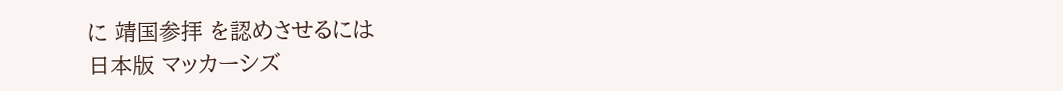に 靖国参拝 を認めさせるには
日本版 マッカーシズ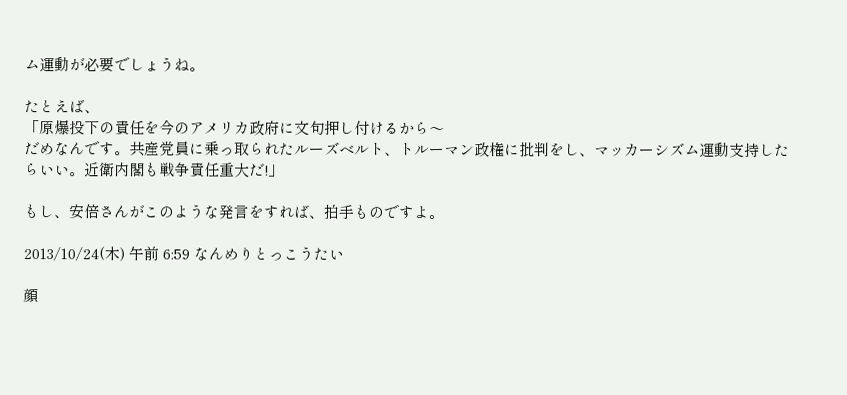ム運動が必要でしょうね。

たとえば、
「原爆投下の責任を今のアメリカ政府に文句押し付けるから〜
だめなんです。共産党員に乗っ取られたルーズベルト、トルーマン政権に批判をし、マッカーシズム運動支持したらいい。近衛内閣も戦争責任重大だ!」

もし、安倍さんがこのような発言をすれば、拍手ものですよ。

2013/10/24(木) 午前 6:59 なんめりとっこうたい

顔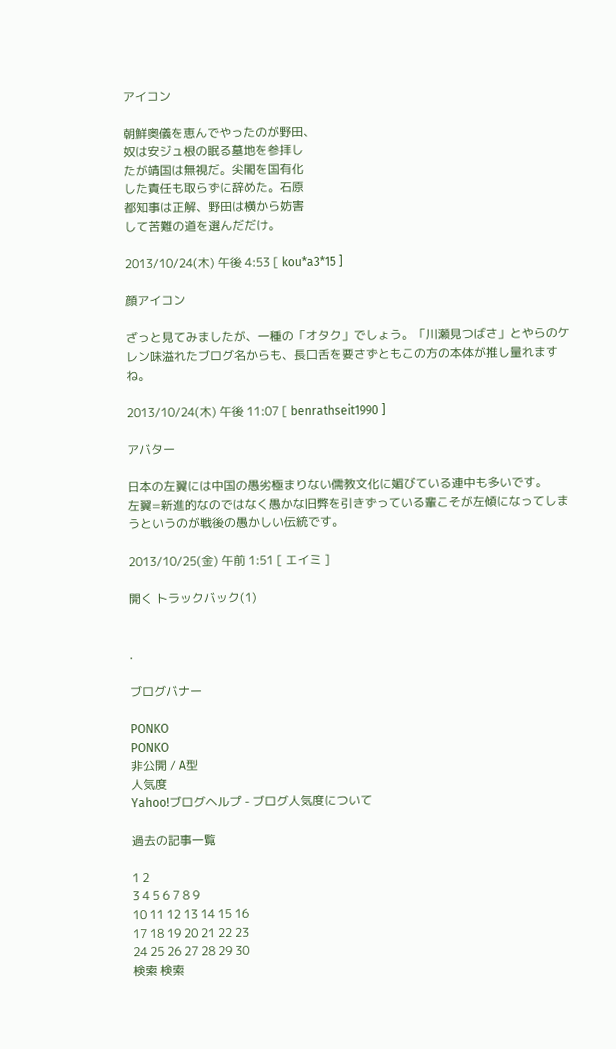アイコン

朝鮮奥儀を恵んでやったのが野田、
奴は安ジュ根の眠る墓地を参拝し
たが靖国は無視だ。尖閣を国有化
した責任も取らずに辞めた。石原
都知事は正解、野田は横から妨害
して苦難の道を選んだだけ。

2013/10/24(木) 午後 4:53 [ kou*a3*15 ]

顔アイコン

ざっと見てみましたが、一種の「オタク」でしょう。「川瀬見つばさ」とやらのケレン味溢れたブログ名からも、長口舌を要さずともこの方の本体が推し量れますね。

2013/10/24(木) 午後 11:07 [ benrathseit1990 ]

アバター

日本の左翼には中国の愚劣極まりない儒教文化に媚びている連中も多いです。
左翼=新進的なのではなく愚かな旧弊を引きずっている輩こそが左傾になってしまうというのが戦後の愚かしい伝統です。

2013/10/25(金) 午前 1:51 [ エイミ ]

開く トラックバック(1)


.

ブログバナー

PONKO
PONKO
非公開 / A型
人気度
Yahoo!ブログヘルプ - ブログ人気度について

過去の記事一覧

1 2
3 4 5 6 7 8 9
10 11 12 13 14 15 16
17 18 19 20 21 22 23
24 25 26 27 28 29 30
検索 検索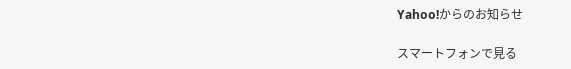Yahoo!からのお知らせ

スマートフォンで見る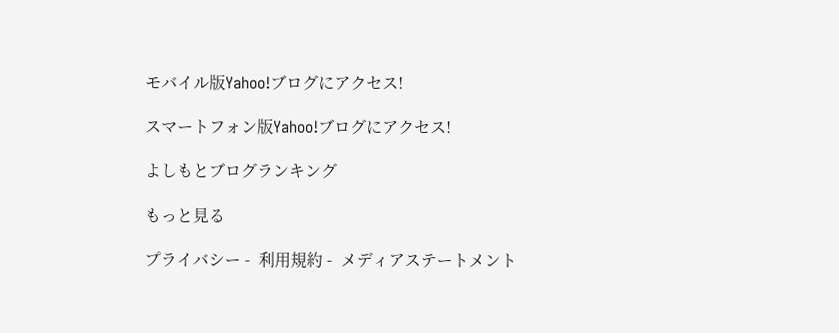モバイル版Yahoo!ブログにアクセス!

スマートフォン版Yahoo!ブログにアクセス!

よしもとブログランキング

もっと見る

プライバシー -  利用規約 -  メディアステートメント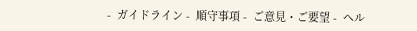-  ガイドライン -  順守事項 -  ご意見・ご要望 -  ヘル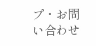プ・お問い合わせ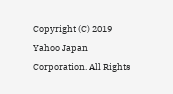Copyright (C) 2019 Yahoo Japan Corporation. All Rights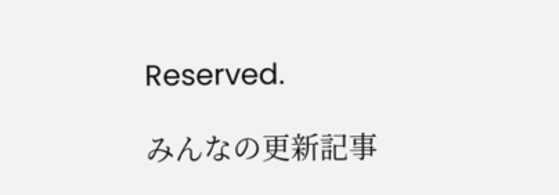Reserved.

みんなの更新記事